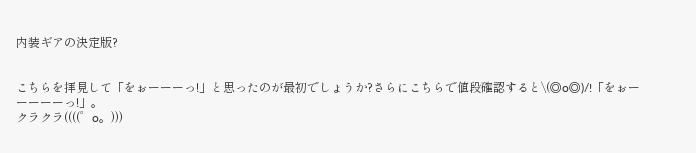内装ギアの決定版?


こちらを拝見して「をぉーーーっ!」と思ったのが最初でしょうか?さらにこちらで値段確認すると\(◎o◎)/!「をぉーーーーーっ!」。
クラクラ((((゜o。)))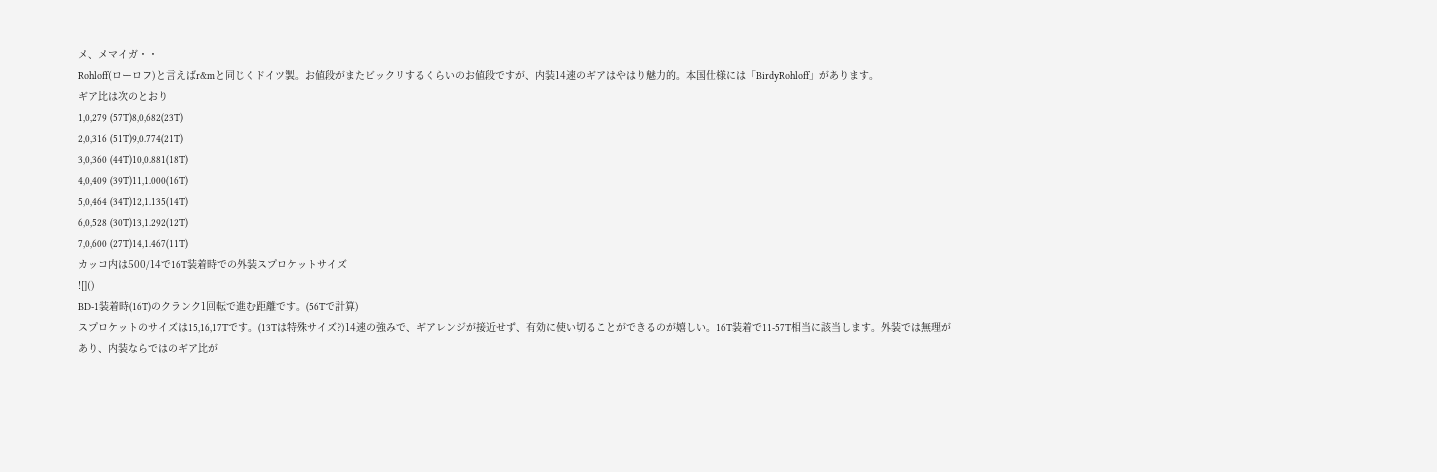メ、メマイガ・・
Rohloff(ローロフ)と言えばr&mと同じくドイツ製。お値段がまたビックリするくらいのお値段ですが、内装14速のギアはやはり魅力的。本国仕様には「BirdyRohloff」があります。
ギア比は次のとおり
1,0,279 (57T)8,0,682(23T)
2,0,316 (51T)9,0.774(21T)
3,0,360 (44T)10,0.881(18T)
4,0,409 (39T)11,1.000(16T)
5,0,464 (34T)12,1.135(14T)
6,0,528 (30T)13,1.292(12T)
7,0,600 (27T)14,1.467(11T)
カッコ内は500/14で16T装着時での外装スプロケットサイズ
![]()
BD-1装着時(16T)のクランク1回転で進む距離です。(56Tで計算)
スプロケットのサイズは15,16,17Tです。(13Tは特殊サイズ?)14速の強みで、ギアレンジが接近せず、有効に使い切ることができるのが嬉しい。16T装着で11-57T相当に該当します。外装では無理があり、内装ならではのギア比が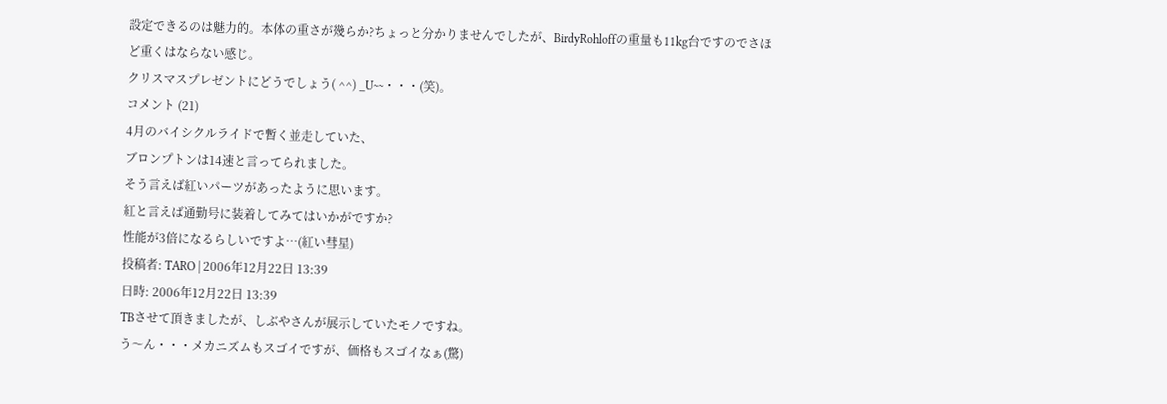設定できるのは魅力的。本体の重さが幾らか?ちょっと分かりませんでしたが、BirdyRohloffの重量も11kg台ですのでさほど重くはならない感じ。
クリスマスプレゼントにどうでしょう( ^^) _U~~・・・(笑)。
コメント (21)
4月のバイシクルライドで暫く並走していた、
ブロンプトンは14速と言ってられました。
そう言えば紅いパーツがあったように思います。
紅と言えば通勤号に装着してみてはいかがですか?
性能が3倍になるらしいですよ…(紅い彗星)
投稿者: TARO | 2006年12月22日 13:39
日時: 2006年12月22日 13:39
TBさせて頂きましたが、しぶやさんが展示していたモノですね。
う〜ん・・・メカニズムもスゴイですが、価格もスゴイなぁ(驚)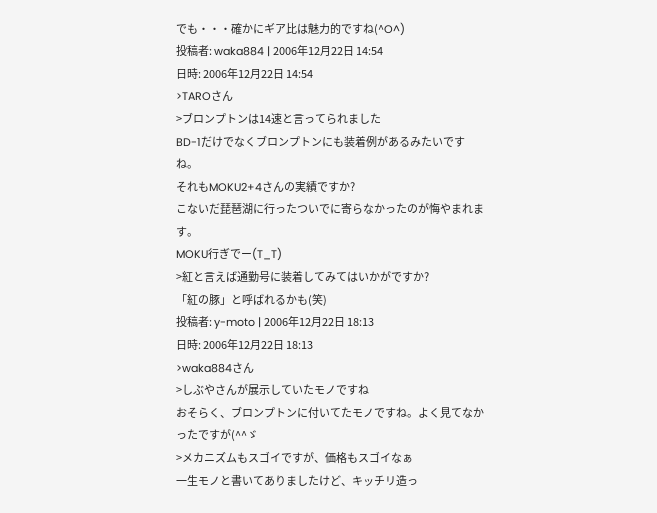でも・・・確かにギア比は魅力的ですね(^O^)
投稿者: waka884 | 2006年12月22日 14:54
日時: 2006年12月22日 14:54
>TAROさん
>ブロンプトンは14速と言ってられました
BD-1だけでなくブロンプトンにも装着例があるみたいですね。
それもMOKU2+4さんの実績ですか?
こないだ琵琶湖に行ったついでに寄らなかったのが悔やまれます。
MOKU行ぎでー(T_T)
>紅と言えば通勤号に装着してみてはいかがですか?
「紅の豚」と呼ばれるかも(笑)
投稿者: y-moto | 2006年12月22日 18:13
日時: 2006年12月22日 18:13
>waka884さん
>しぶやさんが展示していたモノですね
おそらく、ブロンプトンに付いてたモノですね。よく見てなかったですが(^^ゞ
>メカニズムもスゴイですが、価格もスゴイなぁ
一生モノと書いてありましたけど、キッチリ造っ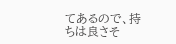てあるので、持ちは良さそ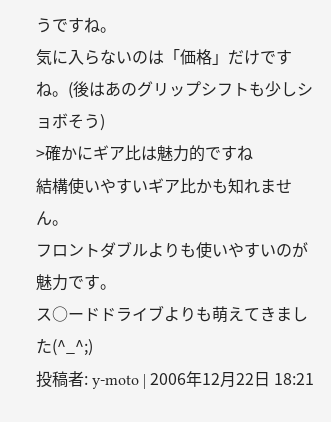うですね。
気に入らないのは「価格」だけですね。(後はあのグリップシフトも少しショボそう)
>確かにギア比は魅力的ですね
結構使いやすいギア比かも知れません。
フロントダブルよりも使いやすいのが魅力です。
ス○ードドライブよりも萌えてきました(^_^;)
投稿者: y-moto | 2006年12月22日 18:21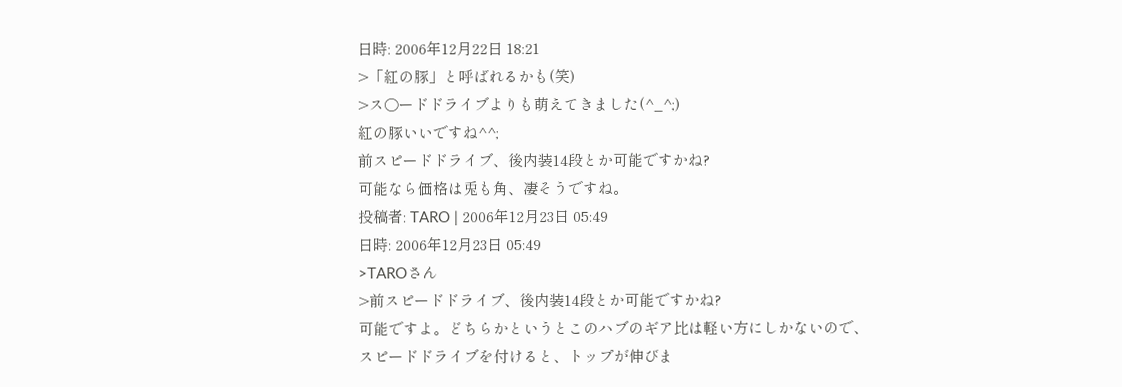日時: 2006年12月22日 18:21
>「紅の豚」と呼ばれるかも(笑)
>ス○ードドライブよりも萌えてきました(^_^;)
紅の豚いいですね^^;
前スピードドライブ、後内装14段とか可能ですかね?
可能なら価格は兎も角、凄そうですね。
投稿者: TARO | 2006年12月23日 05:49
日時: 2006年12月23日 05:49
>TAROさん
>前スピードドライブ、後内装14段とか可能ですかね?
可能ですよ。どちらかというとこのハブのギア比は軽い方にしかないので、
スピードドライブを付けると、トップが伸びま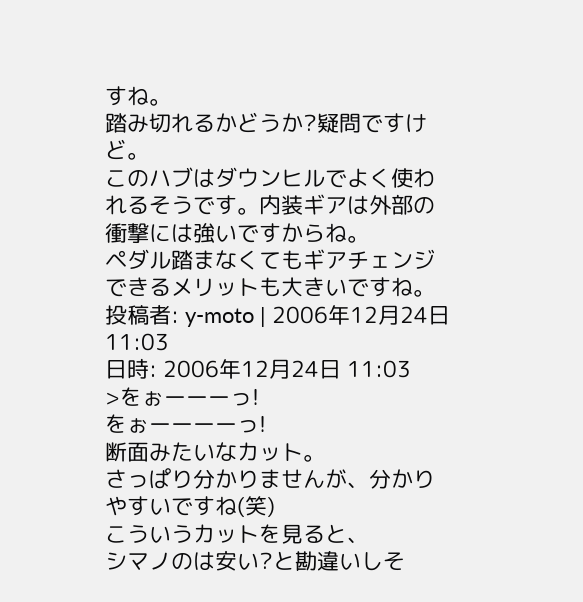すね。
踏み切れるかどうか?疑問ですけど。
このハブはダウンヒルでよく使われるそうです。内装ギアは外部の衝撃には強いですからね。
ペダル踏まなくてもギアチェンジできるメリットも大きいですね。
投稿者: y-moto | 2006年12月24日 11:03
日時: 2006年12月24日 11:03
>をぉーーーっ!
をぉーーーーっ!
断面みたいなカット。
さっぱり分かりませんが、分かりやすいですね(笑)
こういうカットを見ると、
シマノのは安い?と勘違いしそ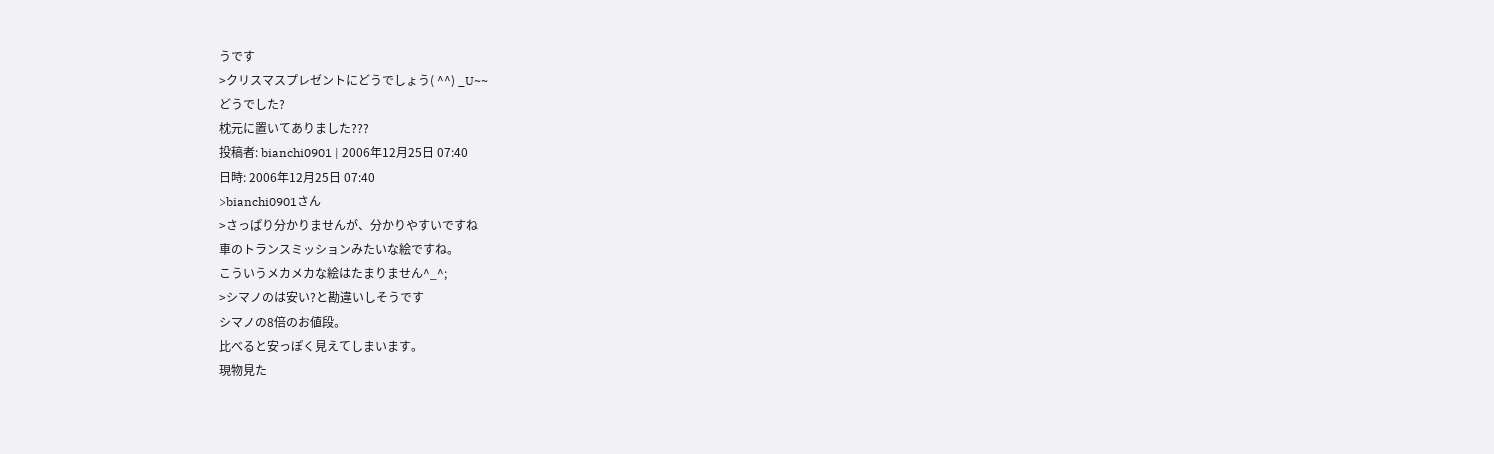うです
>クリスマスプレゼントにどうでしょう( ^^) _U~~
どうでした?
枕元に置いてありました???
投稿者: bianchi0901 | 2006年12月25日 07:40
日時: 2006年12月25日 07:40
>bianchi0901さん
>さっぱり分かりませんが、分かりやすいですね
車のトランスミッションみたいな絵ですね。
こういうメカメカな絵はたまりません^_^;
>シマノのは安い?と勘違いしそうです
シマノの8倍のお値段。
比べると安っぽく見えてしまいます。
現物見た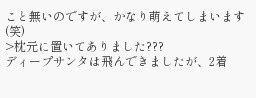こと無いのですが、かなり萌えてしまいます(笑)
>枕元に置いてありました???
ディープサンタは飛んできましたが、2着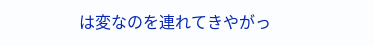は変なのを連れてきやがっ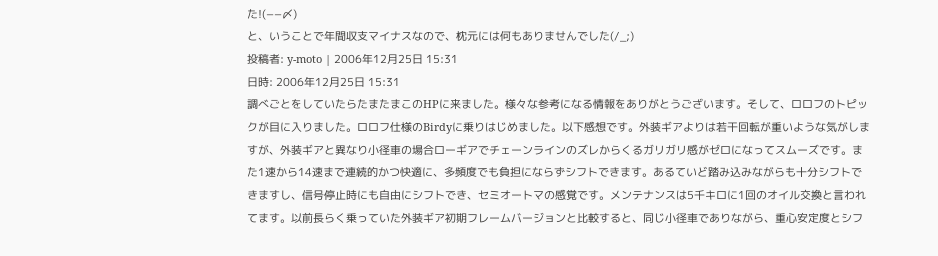た!(−−〆)
と、いうことで年間収支マイナスなので、枕元には何もありませんでした(/_;)
投稿者: y-moto | 2006年12月25日 15:31
日時: 2006年12月25日 15:31
調べごとをしていたらたまたまこのHPに来ました。様々な参考になる情報をありがとうございます。そして、ロロフのトピックが目に入りました。ロロフ仕様のBirdyに乗りはじめました。以下感想です。外装ギアよりは若干回転が重いような気がしますが、外装ギアと異なり小径車の場合ローギアでチェーンラインのズレからくるガリガリ感がゼロになってスムーズです。また1速から14速まで連続的かつ快適に、多頻度でも負担にならずシフトできます。あるていど踏み込みながらも十分シフトできますし、信号停止時にも自由にシフトでき、セミオートマの感覚です。メンテナンスは5千キロに1回のオイル交換と言われてます。以前長らく乗っていた外装ギア初期フレームバージョンと比較すると、同じ小径車でありながら、重心安定度とシフ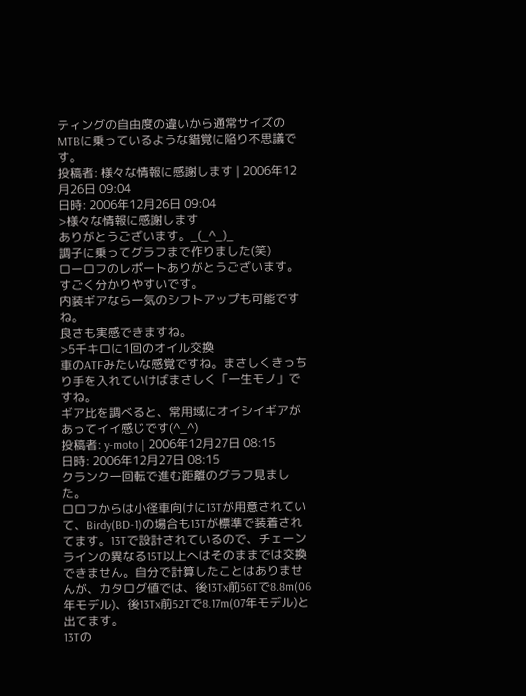ティングの自由度の違いから通常サイズのMTBに乗っているような錯覚に陥り不思議です。
投稿者: 様々な情報に感謝します | 2006年12月26日 09:04
日時: 2006年12月26日 09:04
>様々な情報に感謝します
ありがとうございます。_(_^_)_
調子に乗ってグラフまで作りました(笑)
ローロフのレポートありがとうございます。
すごく分かりやすいです。
内装ギアなら一気のシフトアップも可能ですね。
良さも実感できますね。
>5千キロに1回のオイル交換
車のATFみたいな感覚ですね。まさしくきっちり手を入れていけばまさしく「一生モノ」ですね。
ギア比を調べると、常用域にオイシイギアがあってイイ感じです(^_^)
投稿者: y-moto | 2006年12月27日 08:15
日時: 2006年12月27日 08:15
クランク一回転で進む距離のグラフ見ました。
ロロフからは小径車向けに13Tが用意されていて、Birdy(BD-1)の場合も13Tが標準で装着されてます。13Tで設計されているので、チェーンラインの異なる15T以上へはそのままでは交換できません。自分で計算したことはありませんが、カタログ値では、後13Tx前56Tで8.8m(06年モデル)、後13Tx前52Tで8.17m(07年モデル)と出てます。
13Tの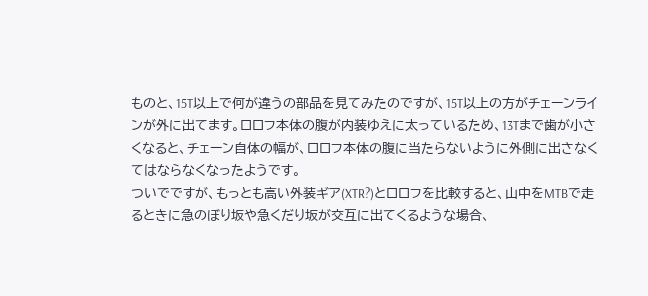ものと、15T以上で何が違うの部品を見てみたのですが、15T以上の方がチェーンラインが外に出てます。ロロフ本体の腹が内装ゆえに太っているため、13Tまで歯が小さくなると、チェーン自体の幅が、ロロフ本体の腹に当たらないように外側に出さなくてはならなくなったようです。
ついでですが、もっとも高い外装ギア(XTR?)とロロフを比較すると、山中をMTBで走るときに急のぼり坂や急くだり坂が交互に出てくるような場合、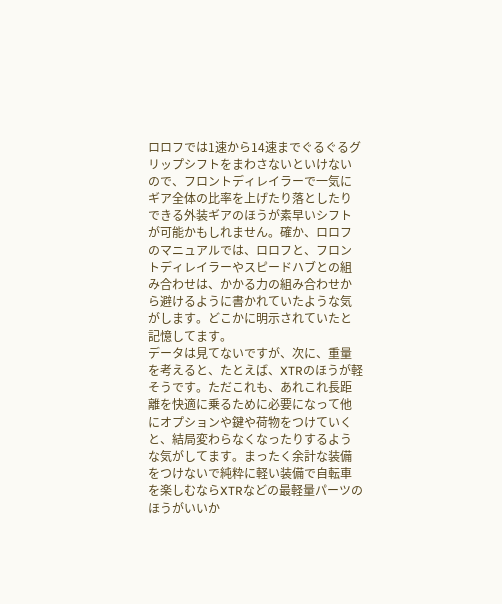ロロフでは1速から14速までぐるぐるグリップシフトをまわさないといけないので、フロントディレイラーで一気にギア全体の比率を上げたり落としたりできる外装ギアのほうが素早いシフトが可能かもしれません。確か、ロロフのマニュアルでは、ロロフと、フロントディレイラーやスピードハブとの組み合わせは、かかる力の組み合わせから避けるように書かれていたような気がします。どこかに明示されていたと記憶してます。
データは見てないですが、次に、重量を考えると、たとえば、XTRのほうが軽そうです。ただこれも、あれこれ長距離を快適に乗るために必要になって他にオプションや鍵や荷物をつけていくと、結局変わらなくなったりするような気がしてます。まったく余計な装備をつけないで純粋に軽い装備で自転車を楽しむならXTRなどの最軽量パーツのほうがいいか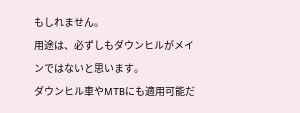もしれません。
用途は、必ずしもダウンヒルがメインではないと思います。
ダウンヒル車やMTBにも適用可能だ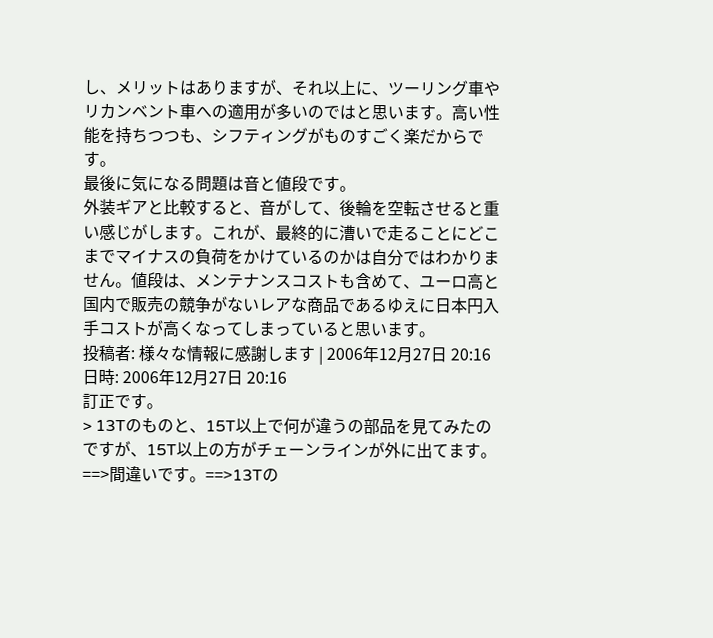し、メリットはありますが、それ以上に、ツーリング車やリカンベント車への適用が多いのではと思います。高い性能を持ちつつも、シフティングがものすごく楽だからです。
最後に気になる問題は音と値段です。
外装ギアと比較すると、音がして、後輪を空転させると重い感じがします。これが、最終的に漕いで走ることにどこまでマイナスの負荷をかけているのかは自分ではわかりません。値段は、メンテナンスコストも含めて、ユーロ高と国内で販売の競争がないレアな商品であるゆえに日本円入手コストが高くなってしまっていると思います。
投稿者: 様々な情報に感謝します | 2006年12月27日 20:16
日時: 2006年12月27日 20:16
訂正です。
> 13Tのものと、15T以上で何が違うの部品を見てみたのですが、15T以上の方がチェーンラインが外に出てます。
==>間違いです。==>13Tの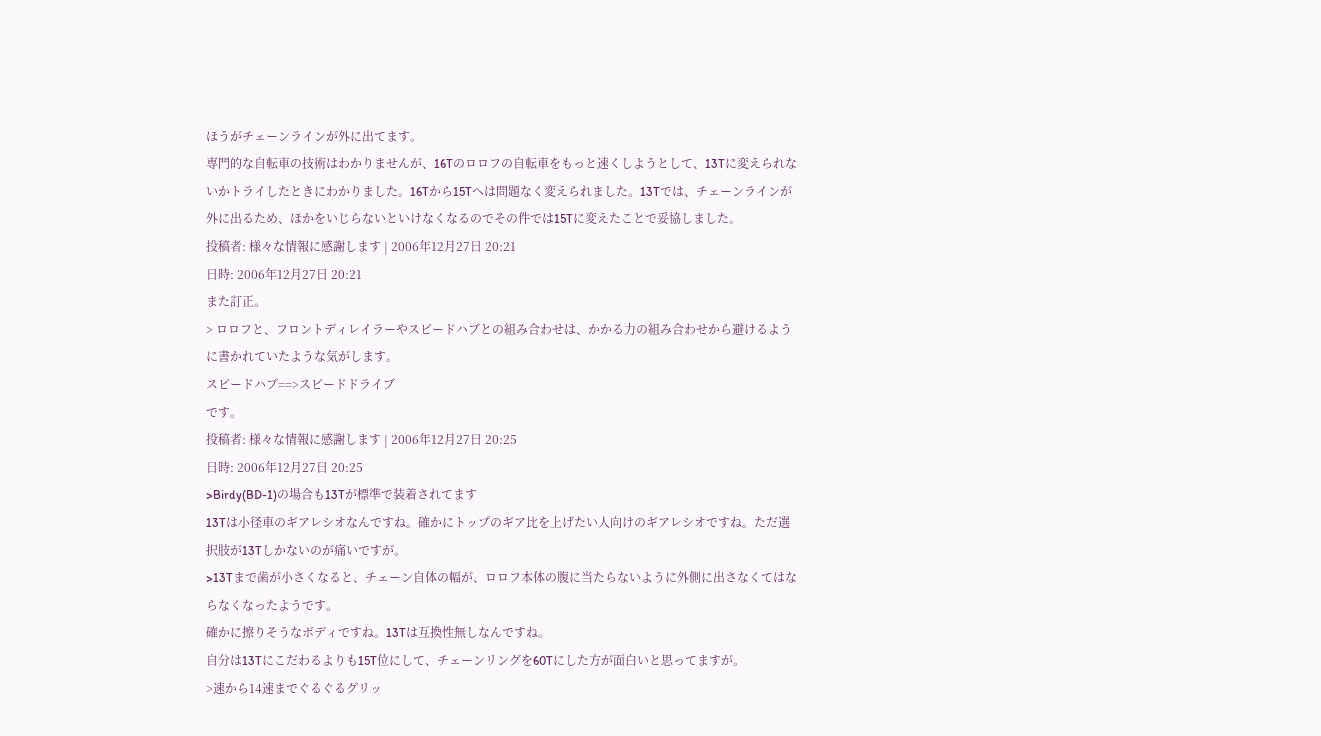ほうがチェーンラインが外に出てます。
専門的な自転車の技術はわかりませんが、16Tのロロフの自転車をもっと速くしようとして、13Tに変えられないかトライしたときにわかりました。16Tから15Tへは問題なく変えられました。13Tでは、チェーンラインが外に出るため、ほかをいじらないといけなくなるのでその件では15Tに変えたことで妥協しました。
投稿者: 様々な情報に感謝します | 2006年12月27日 20:21
日時: 2006年12月27日 20:21
また訂正。
> ロロフと、フロントディレイラーやスピードハブとの組み合わせは、かかる力の組み合わせから避けるように書かれていたような気がします。
スピードハブ==>スピードドライブ
です。
投稿者: 様々な情報に感謝します | 2006年12月27日 20:25
日時: 2006年12月27日 20:25
>Birdy(BD-1)の場合も13Tが標準で装着されてます
13Tは小径車のギアレシオなんですね。確かにトップのギア比を上げたい人向けのギアレシオですね。ただ選択肢が13Tしかないのが痛いですが。
>13Tまで歯が小さくなると、チェーン自体の幅が、ロロフ本体の腹に当たらないように外側に出さなくてはならなくなったようです。
確かに擦りそうなボディですね。13Tは互換性無しなんですね。
自分は13Tにこだわるよりも15T位にして、チェーンリングを60Tにした方が面白いと思ってますが。
>速から14速までぐるぐるグリッ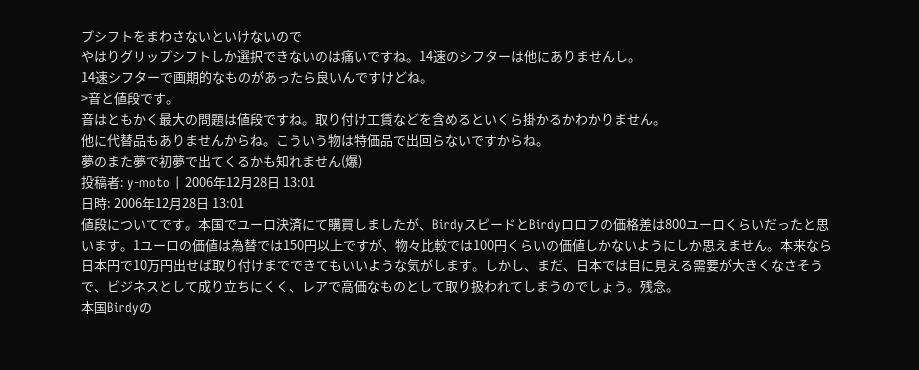プシフトをまわさないといけないので
やはりグリップシフトしか選択できないのは痛いですね。14速のシフターは他にありませんし。
14速シフターで画期的なものがあったら良いんですけどね。
>音と値段です。
音はともかく最大の問題は値段ですね。取り付け工賃などを含めるといくら掛かるかわかりません。
他に代替品もありませんからね。こういう物は特価品で出回らないですからね。
夢のまた夢で初夢で出てくるかも知れません(爆)
投稿者: y-moto | 2006年12月28日 13:01
日時: 2006年12月28日 13:01
値段についてです。本国でユーロ決済にて購買しましたが、BirdyスピードとBirdyロロフの価格差は800ユーロくらいだったと思います。1ユーロの価値は為替では150円以上ですが、物々比較では100円くらいの価値しかないようにしか思えません。本来なら日本円で10万円出せば取り付けまでできてもいいような気がします。しかし、まだ、日本では目に見える需要が大きくなさそうで、ビジネスとして成り立ちにくく、レアで高価なものとして取り扱われてしまうのでしょう。残念。
本国Birdyの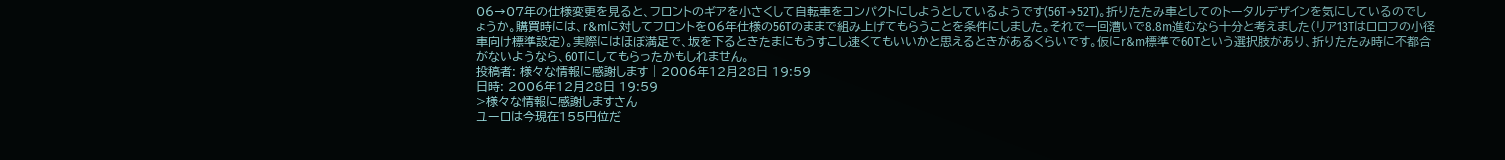06→07年の仕様変更を見ると、フロントのギアを小さくして自転車をコンパクトにしようとしているようです(56T→52T)。折りたたみ車としてのトータルデザインを気にしているのでしょうか。購買時には、r&mに対してフロントを06年仕様の56Tのままで組み上げてもらうことを条件にしました。それで一回漕いで8.8m進むなら十分と考えました(リア13Tはロロフの小径車向け標準設定)。実際にはほぼ満足で、坂を下るときたまにもうすこし速くてもいいかと思えるときがあるくらいです。仮にr&m標準で60Tという選択肢があり、折りたたみ時に不都合がないようなら、60Tにしてもらったかもしれません。
投稿者: 様々な情報に感謝します | 2006年12月28日 19:59
日時: 2006年12月28日 19:59
>様々な情報に感謝しますさん
ユーロは今現在155円位だ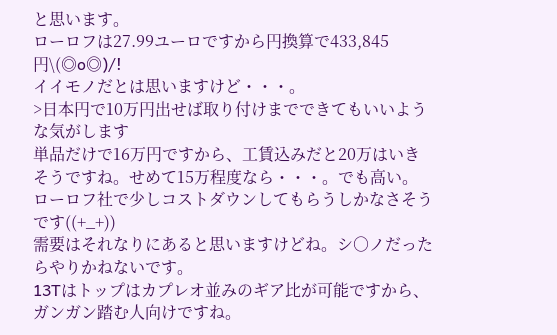と思います。
ローロフは27.99ユーロですから円換算で433,845円\(◎o◎)/!
イイモノだとは思いますけど・・・。
>日本円で10万円出せば取り付けまでできてもいいような気がします
単品だけで16万円ですから、工賃込みだと20万はいきそうですね。せめて15万程度なら・・・。でも高い。
ローロフ社で少しコストダウンしてもらうしかなさそうです((+_+))
需要はそれなりにあると思いますけどね。シ○ノだったらやりかねないです。
13Tはトップはカプレオ並みのギア比が可能ですから、ガンガン踏む人向けですね。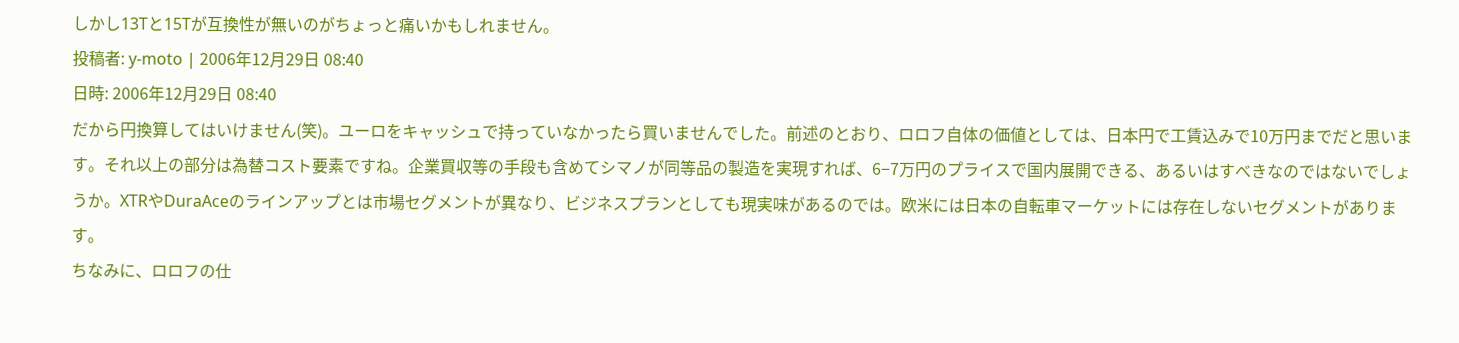しかし13Tと15Tが互換性が無いのがちょっと痛いかもしれません。
投稿者: y-moto | 2006年12月29日 08:40
日時: 2006年12月29日 08:40
だから円換算してはいけません(笑)。ユーロをキャッシュで持っていなかったら買いませんでした。前述のとおり、ロロフ自体の価値としては、日本円で工賃込みで10万円までだと思います。それ以上の部分は為替コスト要素ですね。企業買収等の手段も含めてシマノが同等品の製造を実現すれば、6−7万円のプライスで国内展開できる、あるいはすべきなのではないでしょうか。XTRやDuraAceのラインアップとは市場セグメントが異なり、ビジネスプランとしても現実味があるのでは。欧米には日本の自転車マーケットには存在しないセグメントがあります。
ちなみに、ロロフの仕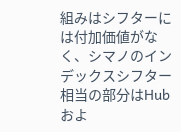組みはシフターには付加価値がなく、シマノのインデックスシフター相当の部分はHubおよ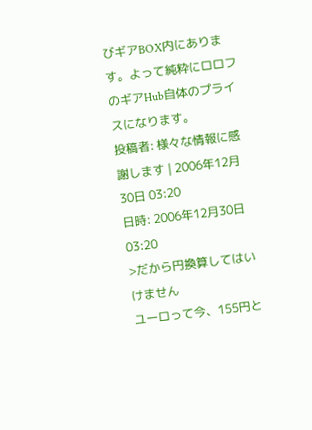びギアBOX内にあります。よって純粋にロロフのギアHub自体のプライスになります。
投稿者: 様々な情報に感謝します | 2006年12月30日 03:20
日時: 2006年12月30日 03:20
>だから円換算してはいけません
ユーロって今、155円と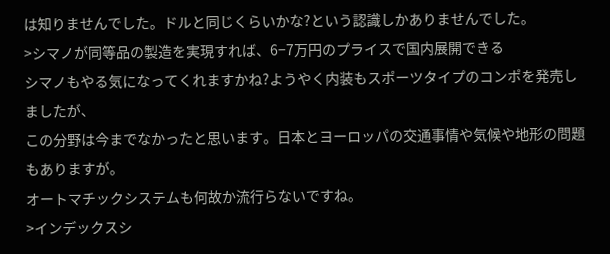は知りませんでした。ドルと同じくらいかな?という認識しかありませんでした。
>シマノが同等品の製造を実現すれば、6−7万円のプライスで国内展開できる
シマノもやる気になってくれますかね?ようやく内装もスポーツタイプのコンポを発売しましたが、
この分野は今までなかったと思います。日本とヨーロッパの交通事情や気候や地形の問題もありますが。
オートマチックシステムも何故か流行らないですね。
>インデックスシ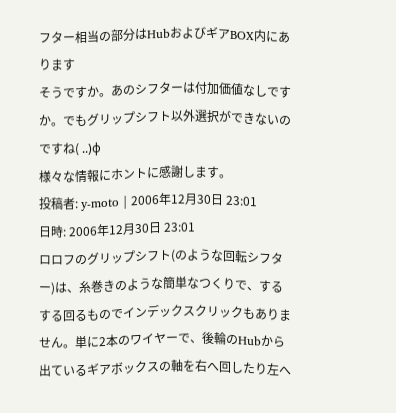フター相当の部分はHubおよびギアBOX内にあります
そうですか。あのシフターは付加価値なしですか。でもグリップシフト以外選択ができないのですね( ..)φ
様々な情報にホントに感謝します。
投稿者: y-moto | 2006年12月30日 23:01
日時: 2006年12月30日 23:01
ロロフのグリップシフト(のような回転シフター)は、糸巻きのような簡単なつくりで、するする回るものでインデックスクリックもありません。単に2本のワイヤーで、後輪のHubから出ているギアボックスの軸を右へ回したり左へ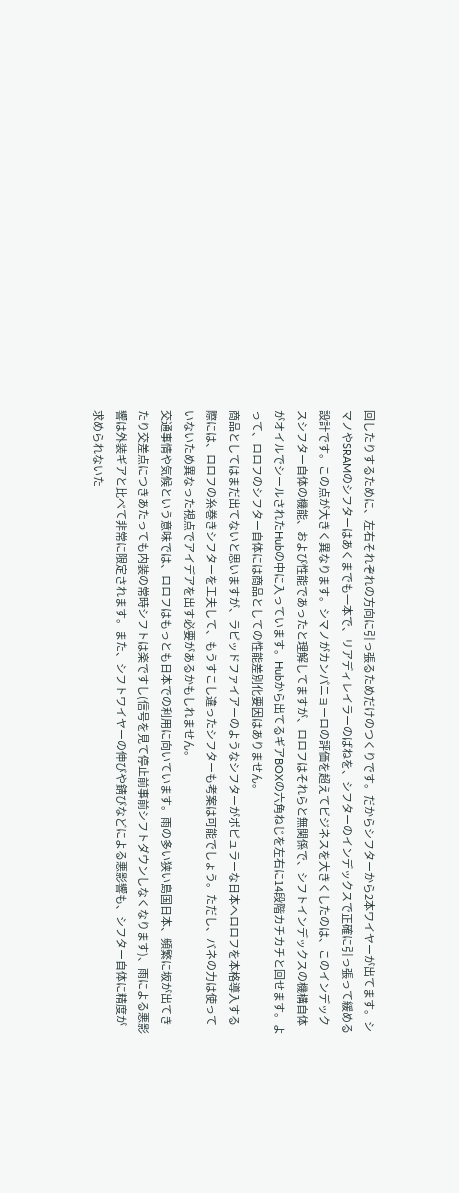回したりするために、左右それぞれの方向に引っ張るためだけのつくりです。だからシフターから2本ワイヤーが出てます。シマノやSRAMのシフターはあくまでも一本で、リアディレイラーのばねを、シフターのインデックスで正確に引っ張って緩める設計です。この点が大きく異なります。シマノがカンパニョーロの評価を超えてビジネスを大きくしたのは、このインデックスシフター自体の機能、および性能であったと理解してますが、ロロフはそれらと無関係で、シフトインデックスの機構自体がオイルでシールされたHubの中に入っています。Hubから出てるギアBOXの六角ねじを左右に14段階カチカチと回せます。よって、ロロフのシフター自体には商品としての性能差別化要因はありません。
商品としてはまだ出てないと思いますが、ラピッドファイアーのようなシフターがポピュラーな日本へロロフを本格導入する際には、ロロフの糸巻きシフターを工夫して、もうすこし違ったシフターも考案は可能でしょう。ただし、バネの力は使っていないため異なった視点でアイデアを出す必要があるかもしれません。
交通事情や気候という意味では、ロロフはもっとも日本での利用に向いています。雨の多い狭い島国日本、頻繁に坂が出てきたり交差点につきあたっても内装の常時シフトは楽ですし(信号を見て停止前事前シフトダウンしなくなります)、雨による悪影響は外装ギアと比べて非常に限定されます。また、シフトワイヤーの伸びや錆びなどによる悪影響も、シフター自体に精度が求められないた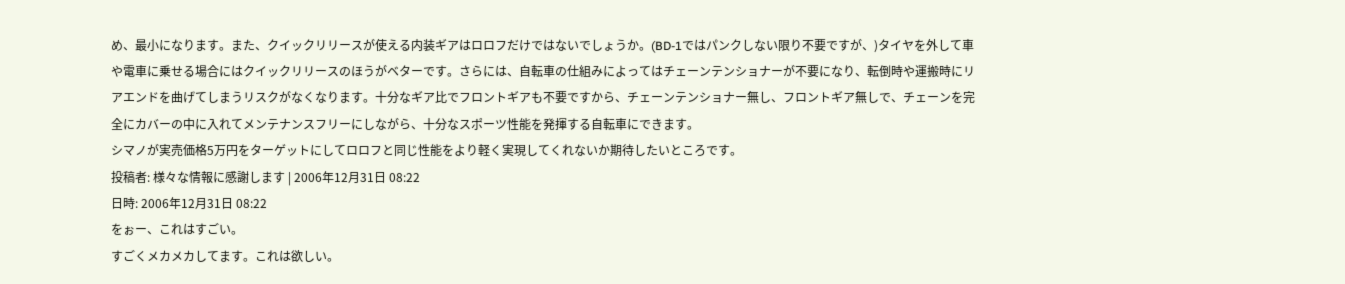め、最小になります。また、クイックリリースが使える内装ギアはロロフだけではないでしょうか。(BD-1ではパンクしない限り不要ですが、)タイヤを外して車や電車に乗せる場合にはクイックリリースのほうがベターです。さらには、自転車の仕組みによってはチェーンテンショナーが不要になり、転倒時や運搬時にリアエンドを曲げてしまうリスクがなくなります。十分なギア比でフロントギアも不要ですから、チェーンテンショナー無し、フロントギア無しで、チェーンを完全にカバーの中に入れてメンテナンスフリーにしながら、十分なスポーツ性能を発揮する自転車にできます。
シマノが実売価格5万円をターゲットにしてロロフと同じ性能をより軽く実現してくれないか期待したいところです。
投稿者: 様々な情報に感謝します | 2006年12月31日 08:22
日時: 2006年12月31日 08:22
をぉー、これはすごい。
すごくメカメカしてます。これは欲しい。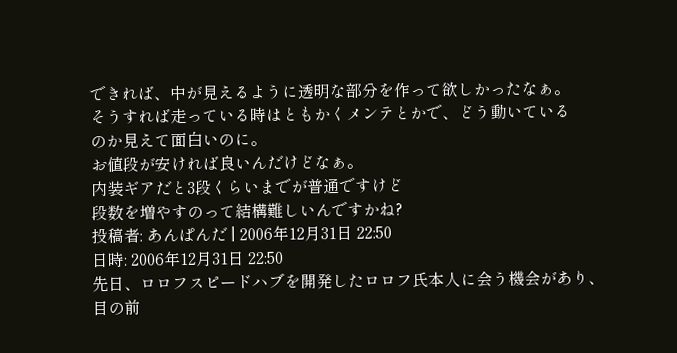できれば、中が見えるように透明な部分を作って欲しかったなぁ。
そうすれば走っている時はともかくメンテとかで、どう動いている
のか見えて面白いのに。
お値段が安ければ良いんだけどなぁ。
内装ギアだと3段くらいまでが普通ですけど
段数を増やすのって結構難しいんですかね?
投稿者: あんぱんだ | 2006年12月31日 22:50
日時: 2006年12月31日 22:50
先日、ロロフスピードハブを開発したロロフ氏本人に会う機会があり、目の前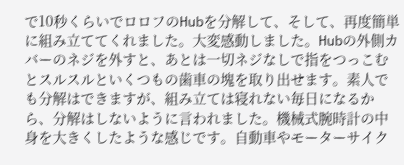で10秒くらいでロロフのHubを分解して、そして、再度簡単に組み立ててくれました。大変感動しました。Hubの外側カバーのネジを外すと、あとは一切ネジなしで指をつっこむとスルスルといくつもの歯車の塊を取り出せます。素人でも分解はできますが、組み立ては寝れない毎日になるから、分解はしないように言われました。機械式腕時計の中身を大きくしたような感じです。自動車やモーターサイク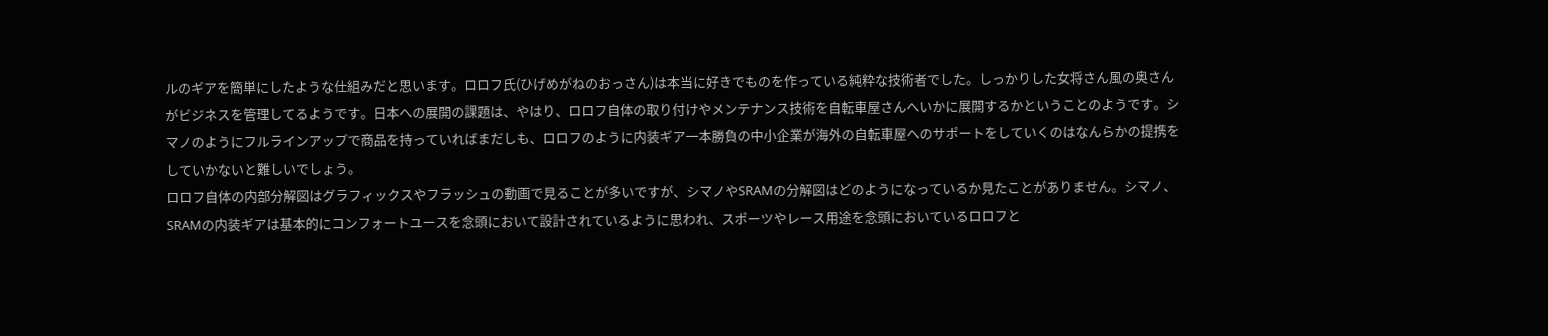ルのギアを簡単にしたような仕組みだと思います。ロロフ氏(ひげめがねのおっさん)は本当に好きでものを作っている純粋な技術者でした。しっかりした女将さん風の奥さんがビジネスを管理してるようです。日本への展開の課題は、やはり、ロロフ自体の取り付けやメンテナンス技術を自転車屋さんへいかに展開するかということのようです。シマノのようにフルラインアップで商品を持っていればまだしも、ロロフのように内装ギア一本勝負の中小企業が海外の自転車屋へのサポートをしていくのはなんらかの提携をしていかないと難しいでしょう。
ロロフ自体の内部分解図はグラフィックスやフラッシュの動画で見ることが多いですが、シマノやSRAMの分解図はどのようになっているか見たことがありません。シマノ、SRAMの内装ギアは基本的にコンフォートユースを念頭において設計されているように思われ、スポーツやレース用途を念頭においているロロフと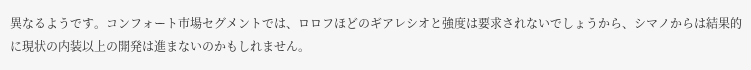異なるようです。コンフォート市場セグメントでは、ロロフほどのギアレシオと強度は要求されないでしょうから、シマノからは結果的に現状の内装以上の開発は進まないのかもしれません。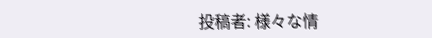投稿者: 様々な情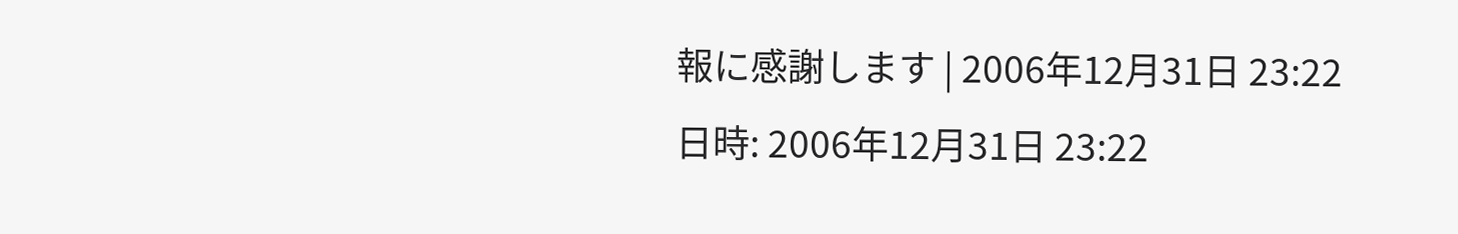報に感謝します | 2006年12月31日 23:22
日時: 2006年12月31日 23:22